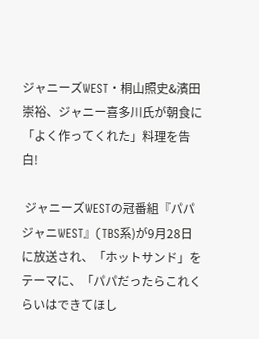ジャニーズWEST・桐山照史&濱田崇裕、ジャニー喜多川氏が朝食に「よく作ってくれた」料理を告白!

 ジャニーズWESTの冠番組『パパジャニWEST』(TBS系)が9月28日に放送され、「ホットサンド」をテーマに、「パパだったらこれくらいはできてほし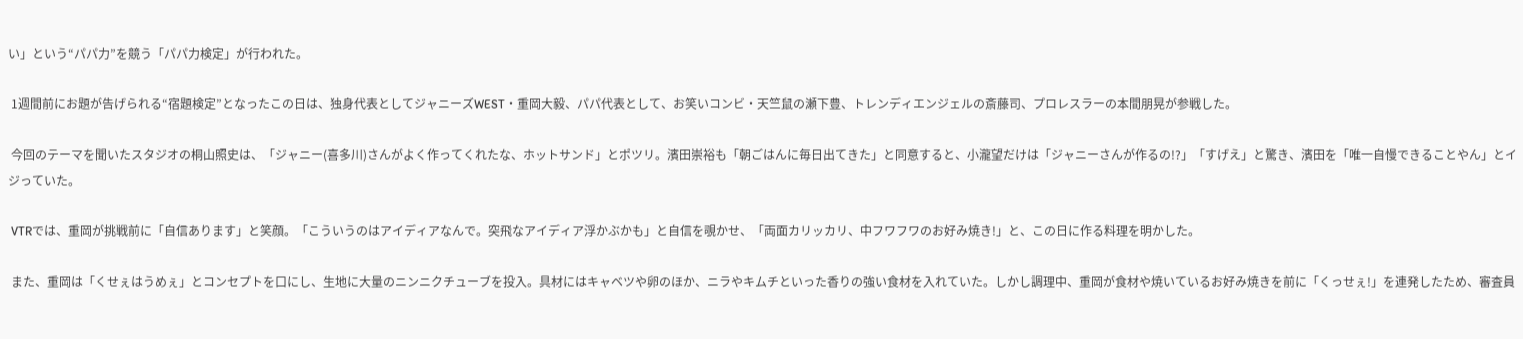い」という“パパ力”を競う「パパ力検定」が行われた。

 1週間前にお題が告げられる“宿題検定”となったこの日は、独身代表としてジャニーズWEST・重岡大毅、パパ代表として、お笑いコンビ・天竺鼠の瀬下豊、トレンディエンジェルの斎藤司、プロレスラーの本間朋晃が参戦した。

 今回のテーマを聞いたスタジオの桐山照史は、「ジャニー(喜多川)さんがよく作ってくれたな、ホットサンド」とポツリ。濱田崇裕も「朝ごはんに毎日出てきた」と同意すると、小瀧望だけは「ジャニーさんが作るの!?」「すげえ」と驚き、濱田を「唯一自慢できることやん」とイジっていた。

 VTRでは、重岡が挑戦前に「自信あります」と笑顔。「こういうのはアイディアなんで。突飛なアイディア浮かぶかも」と自信を覗かせ、「両面カリッカリ、中フワフワのお好み焼き!」と、この日に作る料理を明かした。

 また、重岡は「くせぇはうめぇ」とコンセプトを口にし、生地に大量のニンニクチューブを投入。具材にはキャベツや卵のほか、ニラやキムチといった香りの強い食材を入れていた。しかし調理中、重岡が食材や焼いているお好み焼きを前に「くっせぇ!」を連発したため、審査員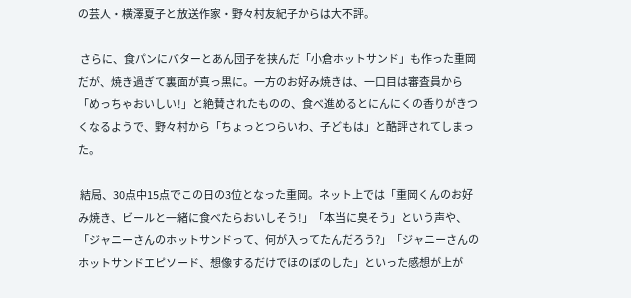の芸人・横澤夏子と放送作家・野々村友紀子からは大不評。

 さらに、食パンにバターとあん団子を挟んだ「小倉ホットサンド」も作った重岡だが、焼き過ぎて裏面が真っ黒に。一方のお好み焼きは、一口目は審査員から「めっちゃおいしい!」と絶賛されたものの、食べ進めるとにんにくの香りがきつくなるようで、野々村から「ちょっとつらいわ、子どもは」と酷評されてしまった。

 結局、30点中15点でこの日の3位となった重岡。ネット上では「重岡くんのお好み焼き、ビールと一緒に食べたらおいしそう!」「本当に臭そう」という声や、「ジャニーさんのホットサンドって、何が入ってたんだろう?」「ジャニーさんのホットサンドエピソード、想像するだけでほのぼのした」といった感想が上が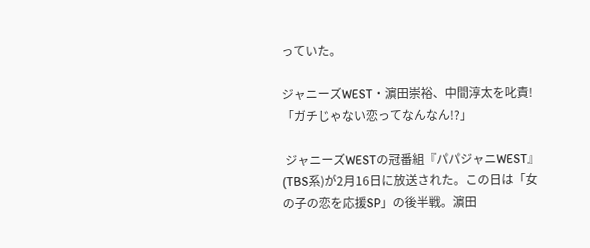っていた。

ジャニーズWEST・濵田崇裕、中間淳太を叱責! 「ガチじゃない恋ってなんなん!?」

 ジャニーズWESTの冠番組『パパジャニWEST』(TBS系)が2月16日に放送された。この日は「女の子の恋を応援SP」の後半戦。濵田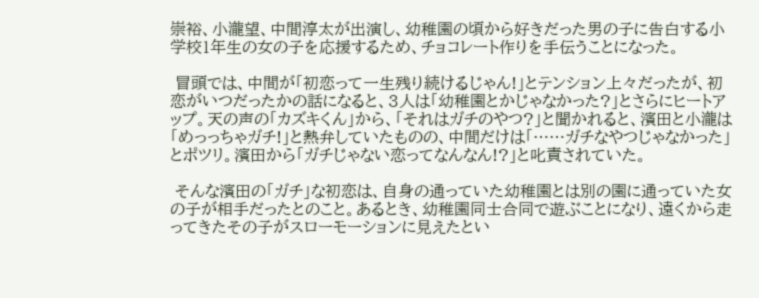崇裕、小瀧望、中間淳太が出演し、幼稚園の頃から好きだった男の子に告白する小学校1年生の女の子を応援するため、チョコレート作りを手伝うことになった。

 冒頭では、中間が「初恋って一生残り続けるじゃん!」とテンション上々だったが、初恋がいつだったかの話になると、3人は「幼稚園とかじゃなかった?」とさらにヒートアップ。天の声の「カズキくん」から、「それはガチのやつ?」と聞かれると、濱田と小瀧は「めっっちゃガチ!」と熱弁していたものの、中間だけは「……ガチなやつじゃなかった」とポツリ。濱田から「ガチじゃない恋ってなんなん!?」と叱責されていた。

 そんな濱田の「ガチ」な初恋は、自身の通っていた幼稚園とは別の園に通っていた女の子が相手だったとのこと。あるとき、幼稚園同士合同で遊ぶことになり、遠くから走ってきたその子がスローモーションに見えたとい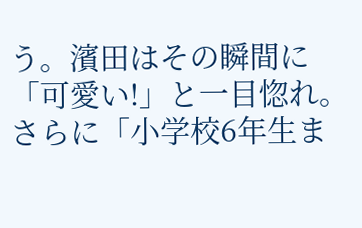う。濱田はその瞬間に「可愛い!」と一目惚れ。さらに「小学校6年生ま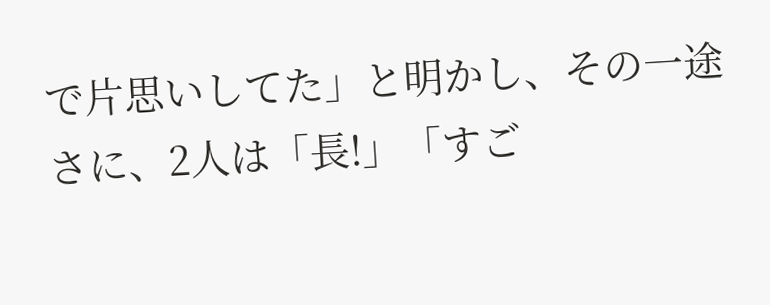で片思いしてた」と明かし、その一途さに、2人は「長!」「すご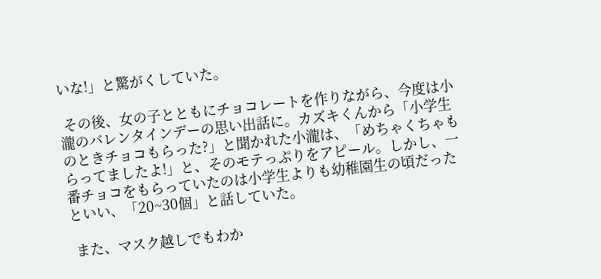いな!」と驚がくしていた。

 その後、女の子とともにチョコレートを作りながら、今度は小瀧のバレンタインデーの思い出話に。カズキくんから「小学生のときチョコもらった?」と聞かれた小瀧は、「めちゃくちゃもらってましたよ!」と、そのモテっぷりをアピール。しかし、一番チョコをもらっていたのは小学生よりも幼稚園生の頃だったといい、「20~30個」と話していた。

 また、マスク越しでもわか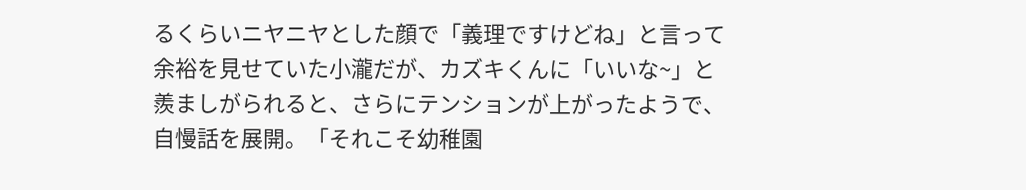るくらいニヤニヤとした顔で「義理ですけどね」と言って余裕を見せていた小瀧だが、カズキくんに「いいな~」と羨ましがられると、さらにテンションが上がったようで、自慢話を展開。「それこそ幼稚園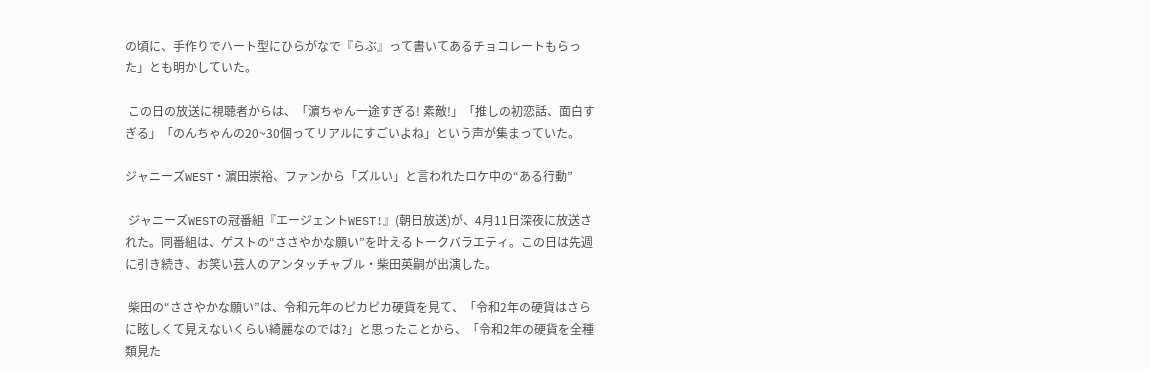の頃に、手作りでハート型にひらがなで『らぶ』って書いてあるチョコレートもらった」とも明かしていた。

 この日の放送に視聴者からは、「濵ちゃん一途すぎる! 素敵!」「推しの初恋話、面白すぎる」「のんちゃんの20~30個ってリアルにすごいよね」という声が集まっていた。

ジャニーズWEST・濵田崇裕、ファンから「ズルい」と言われたロケ中の“ある行動”

 ジャニーズWESTの冠番組『エージェントWEST!』(朝日放送)が、4月11日深夜に放送された。同番組は、ゲストの“ささやかな願い”を叶えるトークバラエティ。この日は先週に引き続き、お笑い芸人のアンタッチャブル・柴田英嗣が出演した。

 柴田の“ささやかな願い”は、令和元年のピカピカ硬貨を見て、「令和2年の硬貨はさらに眩しくて見えないくらい綺麗なのでは?」と思ったことから、「令和2年の硬貨を全種類見た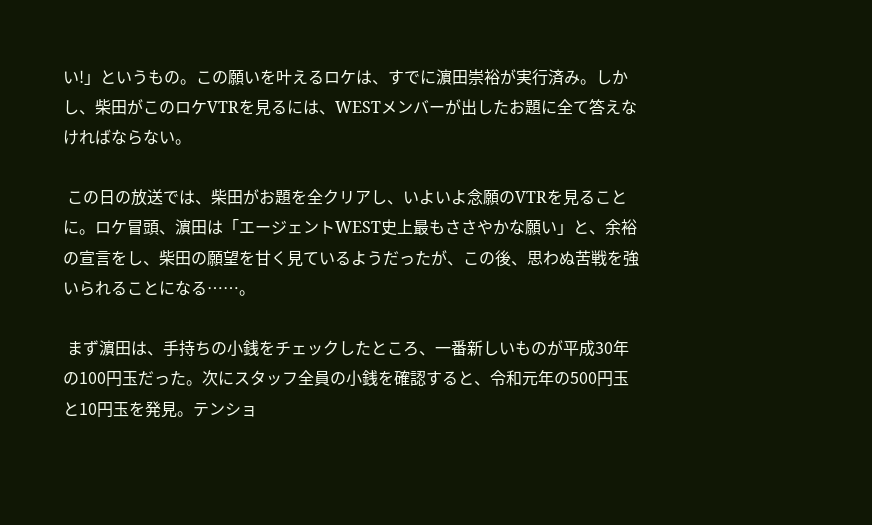い!」というもの。この願いを叶えるロケは、すでに濵田崇裕が実行済み。しかし、柴田がこのロケVTRを見るには、WESTメンバーが出したお題に全て答えなければならない。

 この日の放送では、柴田がお題を全クリアし、いよいよ念願のVTRを見ることに。ロケ冒頭、濵田は「エージェントWEST史上最もささやかな願い」と、余裕の宣言をし、柴田の願望を甘く見ているようだったが、この後、思わぬ苦戦を強いられることになる……。

 まず濵田は、手持ちの小銭をチェックしたところ、一番新しいものが平成30年の100円玉だった。次にスタッフ全員の小銭を確認すると、令和元年の500円玉と10円玉を発見。テンショ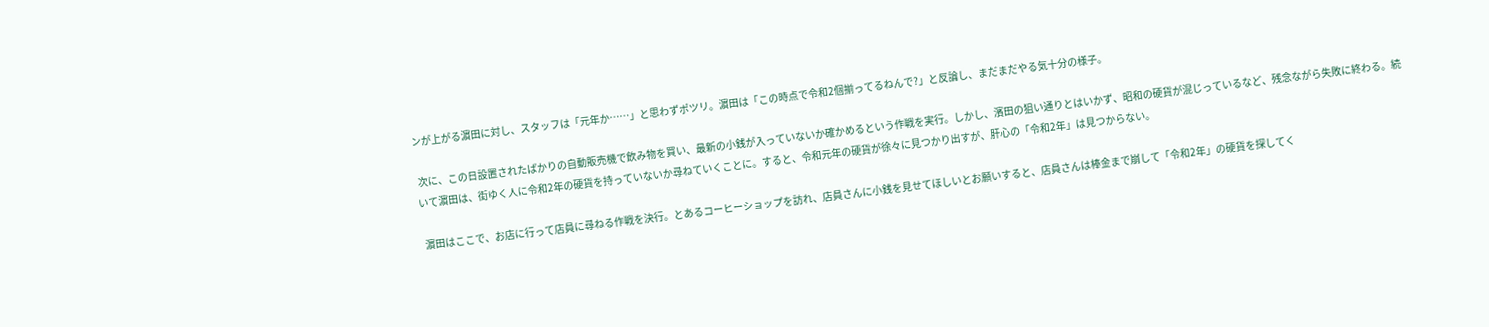ンが上がる濵田に対し、スタッフは「元年か……」と思わずポツリ。濵田は「この時点で令和2個揃ってるねんで?」と反論し、まだまだやる気十分の様子。

 次に、この日設置されたばかりの自動販売機で飲み物を買い、最新の小銭が入っていないか確かめるという作戦を実行。しかし、濱田の狙い通りとはいかず、昭和の硬貨が混じっているなど、残念ながら失敗に終わる。続いて濵田は、街ゆく人に令和2年の硬貨を持っていないか尋ねていくことに。すると、令和元年の硬貨が徐々に見つかり出すが、肝心の「令和2年」は見つからない。

 濵田はここで、お店に行って店員に尋ねる作戦を決行。とあるコーヒーショップを訪れ、店員さんに小銭を見せてほしいとお願いすると、店員さんは棒金まで崩して「令和2年」の硬貨を探してく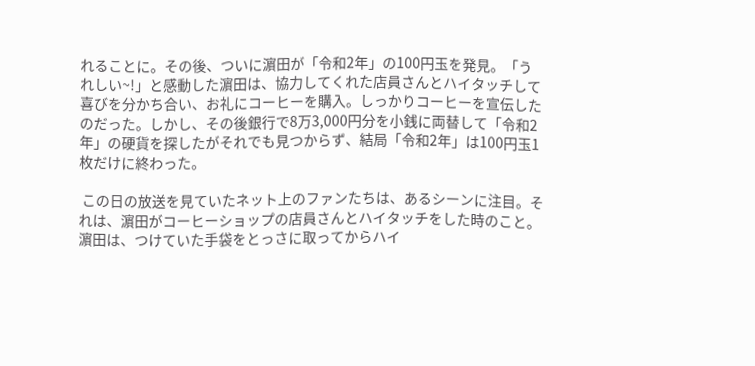れることに。その後、ついに濵田が「令和2年」の100円玉を発見。「うれしい~!」と感動した濵田は、協力してくれた店員さんとハイタッチして喜びを分かち合い、お礼にコーヒーを購入。しっかりコーヒーを宣伝したのだった。しかし、その後銀行で8万3,000円分を小銭に両替して「令和2年」の硬貨を探したがそれでも見つからず、結局「令和2年」は100円玉1枚だけに終わった。

 この日の放送を見ていたネット上のファンたちは、あるシーンに注目。それは、濵田がコーヒーショップの店員さんとハイタッチをした時のこと。濵田は、つけていた手袋をとっさに取ってからハイ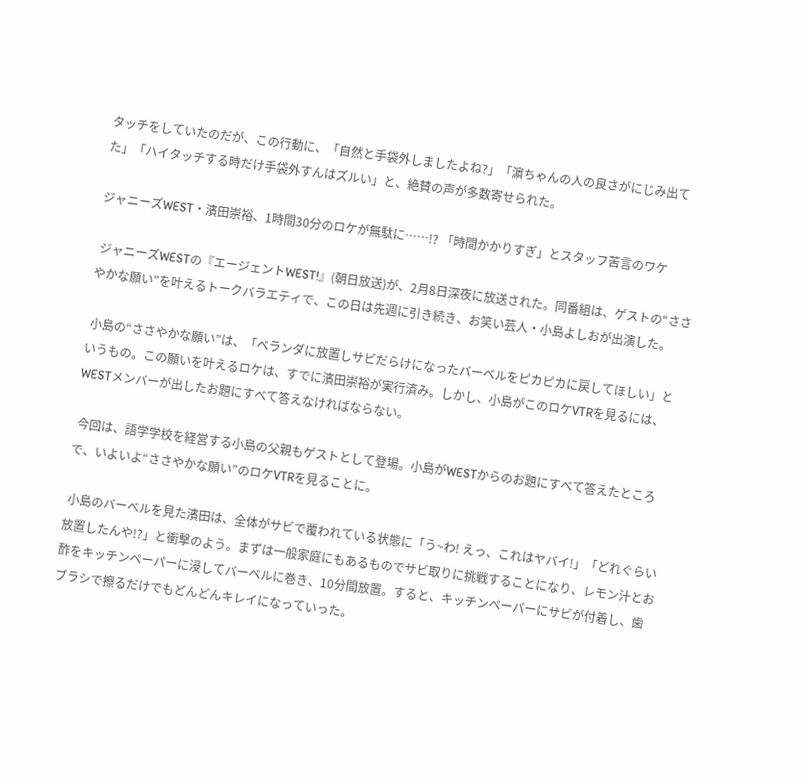タッチをしていたのだが、この行動に、「自然と手袋外しましたよね?」「濵ちゃんの人の良さがにじみ出てた」「ハイタッチする時だけ手袋外すんはズルい」と、絶賛の声が多数寄せられた。

ジャニーズWEST・濱田崇裕、1時間30分のロケが無駄に……!? 「時間かかりすぎ」とスタッフ苦言のワケ

 ジャニーズWESTの『エージェントWEST!』(朝日放送)が、2月8日深夜に放送された。同番組は、ゲストの“ささやかな願い”を叶えるトークバラエティで、この日は先週に引き続き、お笑い芸人・小島よしおが出演した。

 小島の“ささやかな願い”は、「ベランダに放置しサビだらけになったバーベルをピカピカに戻してほしい」というもの。この願いを叶えるロケは、すでに濱田崇裕が実行済み。しかし、小島がこのロケVTRを見るには、WESTメンバーが出したお題にすべて答えなければならない。

 今回は、語学学校を経営する小島の父親もゲストとして登場。小島がWESTからのお題にすべて答えたところで、いよいよ“ささやかな願い”のロケVTRを見ることに。

 小島のバーベルを見た濱田は、全体がサビで覆われている状態に「う~わ! えっ、これはヤバイ!」「どれぐらい放置したんや!?」と衝撃のよう。まずは一般家庭にもあるものでサビ取りに挑戦することになり、レモン汁とお酢をキッチンペーパーに浸してバーベルに巻き、10分間放置。すると、キッチンペーパーにサビが付着し、歯ブラシで擦るだけでもどんどんキレイになっていった。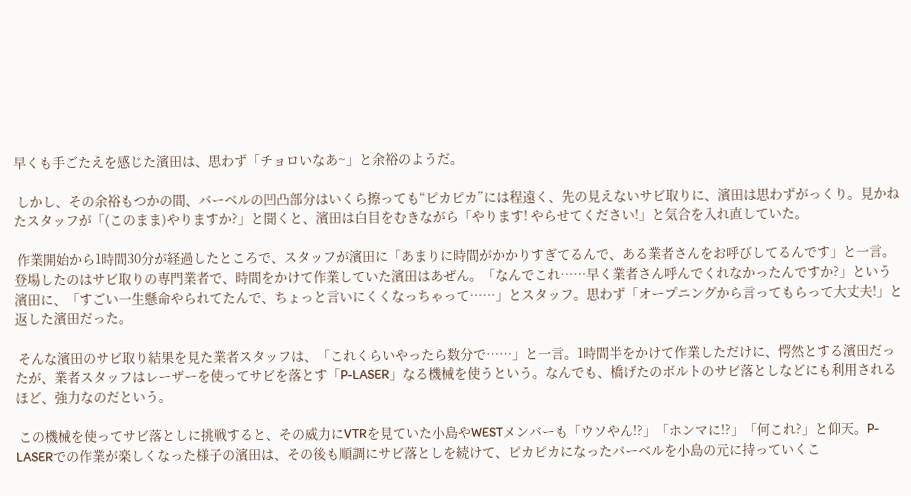早くも手ごたえを感じた濱田は、思わず「チョロいなあ~」と余裕のようだ。

 しかし、その余裕もつかの間、バーベルの凹凸部分はいくら擦っても“ピカピカ”には程遠く、先の見えないサビ取りに、濱田は思わずがっくり。見かねたスタッフが「(このまま)やりますか?」と聞くと、濱田は白目をむきながら「やります! やらせてください!」と気合を入れ直していた。

 作業開始から1時間30分が経過したところで、スタッフが濱田に「あまりに時間がかかりすぎてるんで、ある業者さんをお呼びしてるんです」と一言。登場したのはサビ取りの専門業者で、時間をかけて作業していた濱田はあぜん。「なんでこれ……早く業者さん呼んでくれなかったんですか?」という濱田に、「すごい一生懸命やられてたんで、ちょっと言いにくくなっちゃって……」とスタッフ。思わず「オープニングから言ってもらって大丈夫!」と返した濱田だった。

 そんな濱田のサビ取り結果を見た業者スタッフは、「これくらいやったら数分で……」と一言。1時間半をかけて作業しただけに、愕然とする濱田だったが、業者スタッフはレーザーを使ってサビを落とす「P-LASER」なる機械を使うという。なんでも、橋げたのボルトのサビ落としなどにも利用されるほど、強力なのだという。

 この機械を使ってサビ落としに挑戦すると、その威力にVTRを見ていた小島やWESTメンバーも「ウソやん!?」「ホンマに!?」「何これ?」と仰天。P-LASERでの作業が楽しくなった様子の濱田は、その後も順調にサビ落としを続けて、ピカピカになったバーベルを小島の元に持っていくこ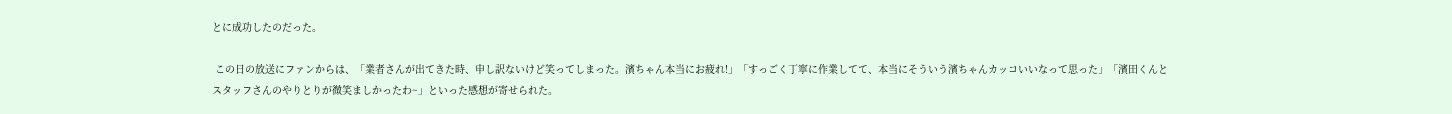とに成功したのだった。

 この日の放送にファンからは、「業者さんが出てきた時、申し訳ないけど笑ってしまった。濱ちゃん本当にお疲れ!」「すっごく丁寧に作業してて、本当にそういう濱ちゃんカッコいいなって思った」「濱田くんとスタッフさんのやりとりが微笑ましかったわ~」といった感想が寄せられた。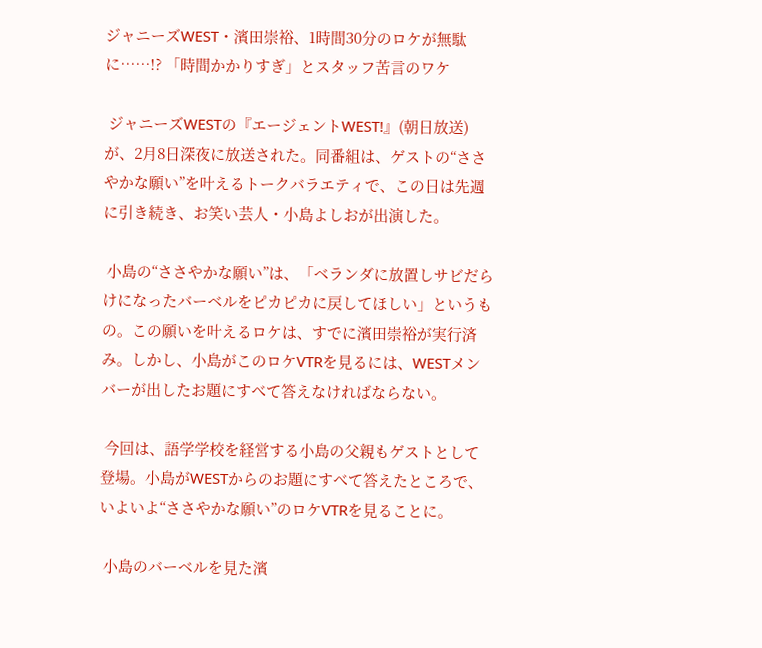ジャニーズWEST・濱田崇裕、1時間30分のロケが無駄に……!? 「時間かかりすぎ」とスタッフ苦言のワケ

 ジャニーズWESTの『エージェントWEST!』(朝日放送)が、2月8日深夜に放送された。同番組は、ゲストの“ささやかな願い”を叶えるトークバラエティで、この日は先週に引き続き、お笑い芸人・小島よしおが出演した。

 小島の“ささやかな願い”は、「ベランダに放置しサビだらけになったバーベルをピカピカに戻してほしい」というもの。この願いを叶えるロケは、すでに濱田崇裕が実行済み。しかし、小島がこのロケVTRを見るには、WESTメンバーが出したお題にすべて答えなければならない。

 今回は、語学学校を経営する小島の父親もゲストとして登場。小島がWESTからのお題にすべて答えたところで、いよいよ“ささやかな願い”のロケVTRを見ることに。

 小島のバーベルを見た濱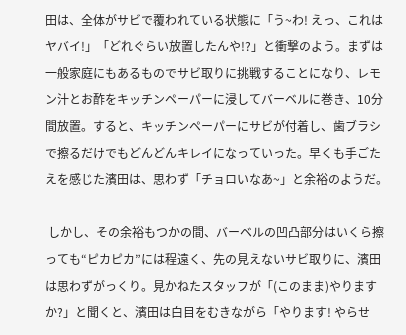田は、全体がサビで覆われている状態に「う~わ! えっ、これはヤバイ!」「どれぐらい放置したんや!?」と衝撃のよう。まずは一般家庭にもあるものでサビ取りに挑戦することになり、レモン汁とお酢をキッチンペーパーに浸してバーベルに巻き、10分間放置。すると、キッチンペーパーにサビが付着し、歯ブラシで擦るだけでもどんどんキレイになっていった。早くも手ごたえを感じた濱田は、思わず「チョロいなあ~」と余裕のようだ。

 しかし、その余裕もつかの間、バーベルの凹凸部分はいくら擦っても“ピカピカ”には程遠く、先の見えないサビ取りに、濱田は思わずがっくり。見かねたスタッフが「(このまま)やりますか?」と聞くと、濱田は白目をむきながら「やります! やらせ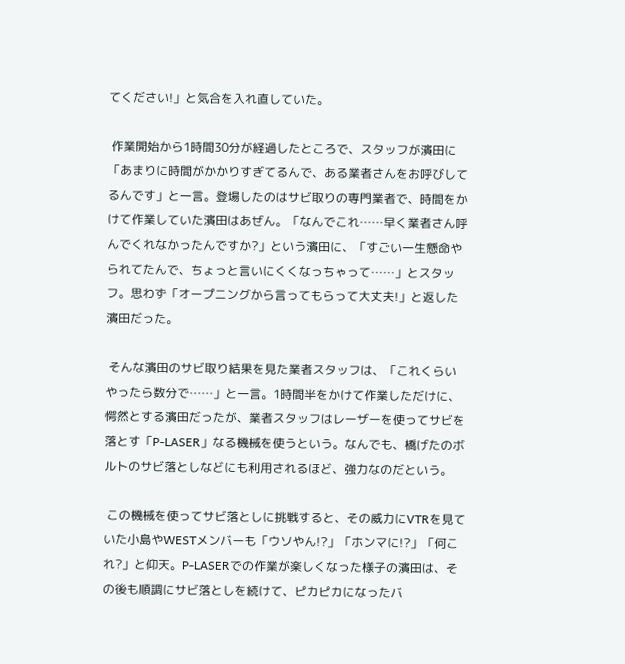てください!」と気合を入れ直していた。

 作業開始から1時間30分が経過したところで、スタッフが濱田に「あまりに時間がかかりすぎてるんで、ある業者さんをお呼びしてるんです」と一言。登場したのはサビ取りの専門業者で、時間をかけて作業していた濱田はあぜん。「なんでこれ……早く業者さん呼んでくれなかったんですか?」という濱田に、「すごい一生懸命やられてたんで、ちょっと言いにくくなっちゃって……」とスタッフ。思わず「オープニングから言ってもらって大丈夫!」と返した濱田だった。

 そんな濱田のサビ取り結果を見た業者スタッフは、「これくらいやったら数分で……」と一言。1時間半をかけて作業しただけに、愕然とする濱田だったが、業者スタッフはレーザーを使ってサビを落とす「P-LASER」なる機械を使うという。なんでも、橋げたのボルトのサビ落としなどにも利用されるほど、強力なのだという。

 この機械を使ってサビ落としに挑戦すると、その威力にVTRを見ていた小島やWESTメンバーも「ウソやん!?」「ホンマに!?」「何これ?」と仰天。P-LASERでの作業が楽しくなった様子の濱田は、その後も順調にサビ落としを続けて、ピカピカになったバ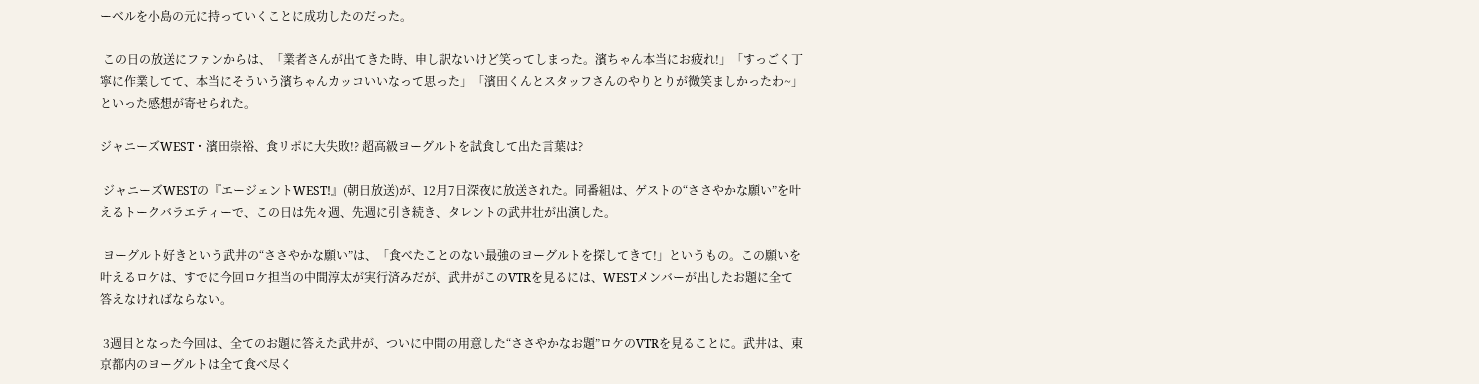ーベルを小島の元に持っていくことに成功したのだった。

 この日の放送にファンからは、「業者さんが出てきた時、申し訳ないけど笑ってしまった。濱ちゃん本当にお疲れ!」「すっごく丁寧に作業してて、本当にそういう濱ちゃんカッコいいなって思った」「濱田くんとスタッフさんのやりとりが微笑ましかったわ~」といった感想が寄せられた。

ジャニーズWEST・濱田崇裕、食リポに大失敗!? 超高級ヨーグルトを試食して出た言葉は?

 ジャニーズWESTの『エージェントWEST!』(朝日放送)が、12月7日深夜に放送された。同番組は、ゲストの“ささやかな願い”を叶えるトークバラエティーで、この日は先々週、先週に引き続き、タレントの武井壮が出演した。

 ヨーグルト好きという武井の“ささやかな願い”は、「食べたことのない最強のヨーグルトを探してきて!」というもの。この願いを叶えるロケは、すでに今回ロケ担当の中間淳太が実行済みだが、武井がこのVTRを見るには、WESTメンバーが出したお題に全て答えなければならない。

 3週目となった今回は、全てのお題に答えた武井が、ついに中間の用意した“ささやかなお題”ロケのVTRを見ることに。武井は、東京都内のヨーグルトは全て食べ尽く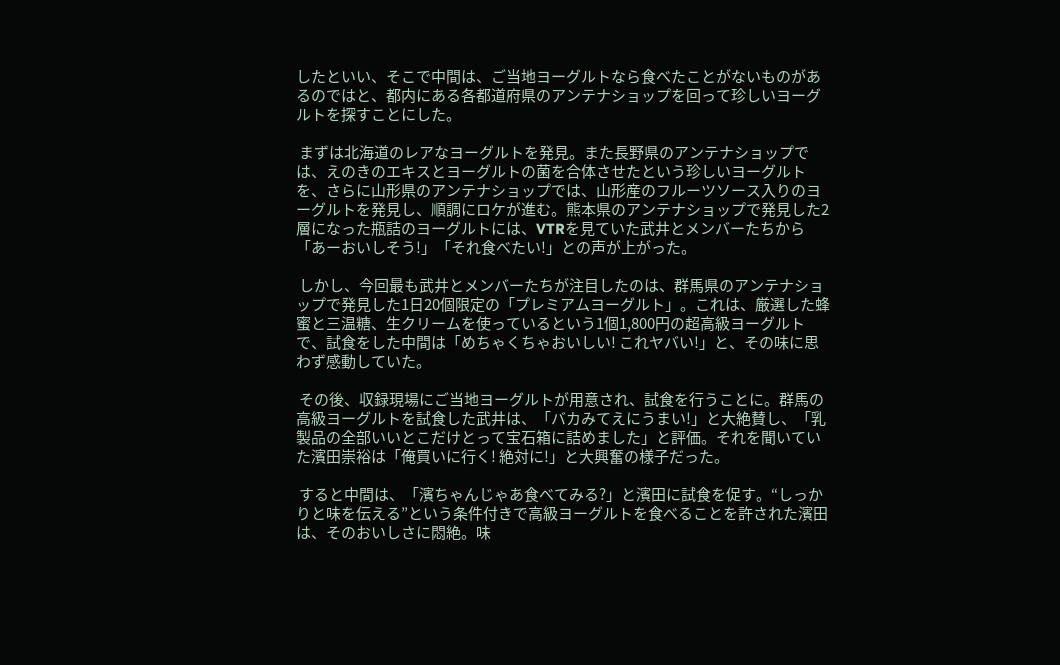したといい、そこで中間は、ご当地ヨーグルトなら食べたことがないものがあるのではと、都内にある各都道府県のアンテナショップを回って珍しいヨーグルトを探すことにした。

 まずは北海道のレアなヨーグルトを発見。また長野県のアンテナショップでは、えのきのエキスとヨーグルトの菌を合体させたという珍しいヨーグルトを、さらに山形県のアンテナショップでは、山形産のフルーツソース入りのヨーグルトを発見し、順調にロケが進む。熊本県のアンテナショップで発見した2層になった瓶詰のヨーグルトには、VTRを見ていた武井とメンバーたちから「あーおいしそう!」「それ食べたい!」との声が上がった。

 しかし、今回最も武井とメンバーたちが注目したのは、群馬県のアンテナショップで発見した1日20個限定の「プレミアムヨーグルト」。これは、厳選した蜂蜜と三温糖、生クリームを使っているという1個1,800円の超高級ヨーグルトで、試食をした中間は「めちゃくちゃおいしい! これヤバい!」と、その味に思わず感動していた。

 その後、収録現場にご当地ヨーグルトが用意され、試食を行うことに。群馬の高級ヨーグルトを試食した武井は、「バカみてえにうまい!」と大絶賛し、「乳製品の全部いいとこだけとって宝石箱に詰めました」と評価。それを聞いていた濱田崇裕は「俺買いに行く! 絶対に!」と大興奮の様子だった。

 すると中間は、「濱ちゃんじゃあ食べてみる?」と濱田に試食を促す。“しっかりと味を伝える”という条件付きで高級ヨーグルトを食べることを許された濱田は、そのおいしさに悶絶。味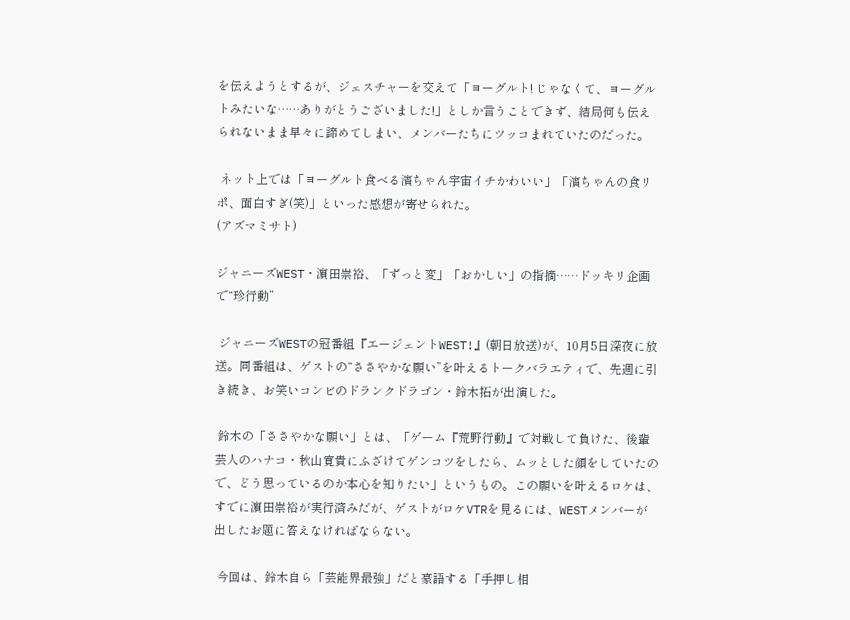を伝えようとするが、ジェスチャーを交えて「ヨーグルト! じゃなくて、ヨーグルトみたいな……ありがとうございました!」としか言うことできず、結局何も伝えられないまま早々に諦めてしまい、メンバーたちにツッコまれていたのだった。

 ネット上では「ヨーグルト食べる濱ちゃん宇宙イチかわいい」「濱ちゃんの食リポ、面白すぎ(笑)」といった感想が寄せられた。
(アズマミサト)

ジャニーズWEST・濵田崇裕、「ずっと変」「おかしい」の指摘……ドッキリ企画で“珍行動”

 ジャニーズWESTの冠番組『エージェントWEST!』(朝日放送)が、10月5日深夜に放送。同番組は、ゲストの“ささやかな願い”を叶えるトークバラエティで、先週に引き続き、お笑いコンビのドランクドラゴン・鈴木拓が出演した。

 鈴木の「ささやかな願い」とは、「ゲーム『荒野行動』で対戦して負けた、後輩芸人のハナコ・秋山寛貴にふざけてゲンコツをしたら、ムッとした顔をしていたので、どう思っているのか本心を知りたい」というもの。この願いを叶えるロケは、すでに濵田崇裕が実行済みだが、ゲストがロケVTRを見るには、WESTメンバーが出したお題に答えなければならない。

 今回は、鈴木自ら「芸能界最強」だと豪語する「手押し相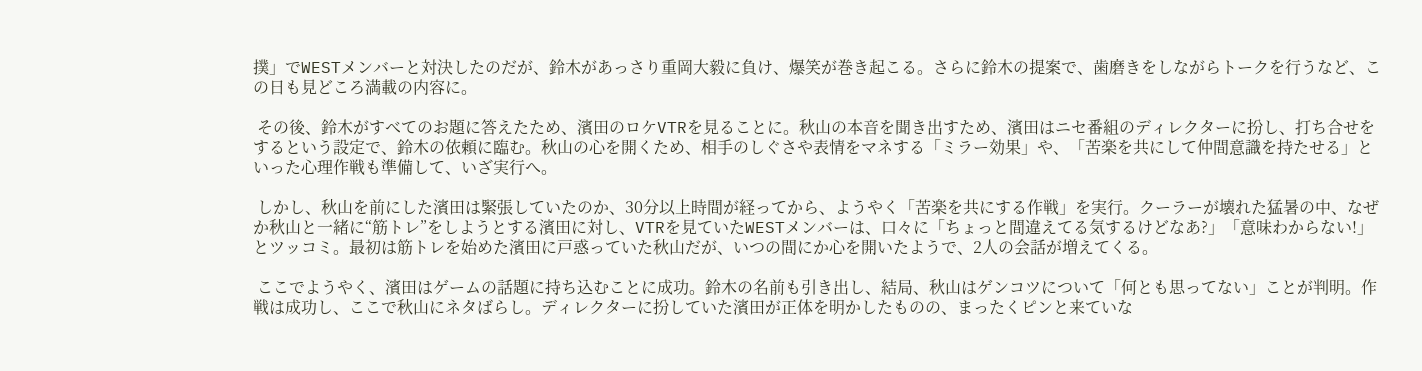撲」でWESTメンバーと対決したのだが、鈴木があっさり重岡大毅に負け、爆笑が巻き起こる。さらに鈴木の提案で、歯磨きをしながらトークを行うなど、この日も見どころ満載の内容に。

 その後、鈴木がすべてのお題に答えたため、濱田のロケVTRを見ることに。秋山の本音を聞き出すため、濱田はニセ番組のディレクターに扮し、打ち合せをするという設定で、鈴木の依頼に臨む。秋山の心を開くため、相手のしぐさや表情をマネする「ミラー効果」や、「苦楽を共にして仲間意識を持たせる」といった心理作戦も準備して、いざ実行へ。

 しかし、秋山を前にした濱田は緊張していたのか、30分以上時間が経ってから、ようやく「苦楽を共にする作戦」を実行。クーラーが壊れた猛暑の中、なぜか秋山と一緒に“筋トレ”をしようとする濱田に対し、VTRを見ていたWESTメンバーは、口々に「ちょっと間違えてる気するけどなあ?」「意味わからない!」とツッコミ。最初は筋トレを始めた濱田に戸惑っていた秋山だが、いつの間にか心を開いたようで、2人の会話が増えてくる。

 ここでようやく、濱田はゲームの話題に持ち込むことに成功。鈴木の名前も引き出し、結局、秋山はゲンコツについて「何とも思ってない」ことが判明。作戦は成功し、ここで秋山にネタばらし。ディレクターに扮していた濱田が正体を明かしたものの、まったくピンと来ていな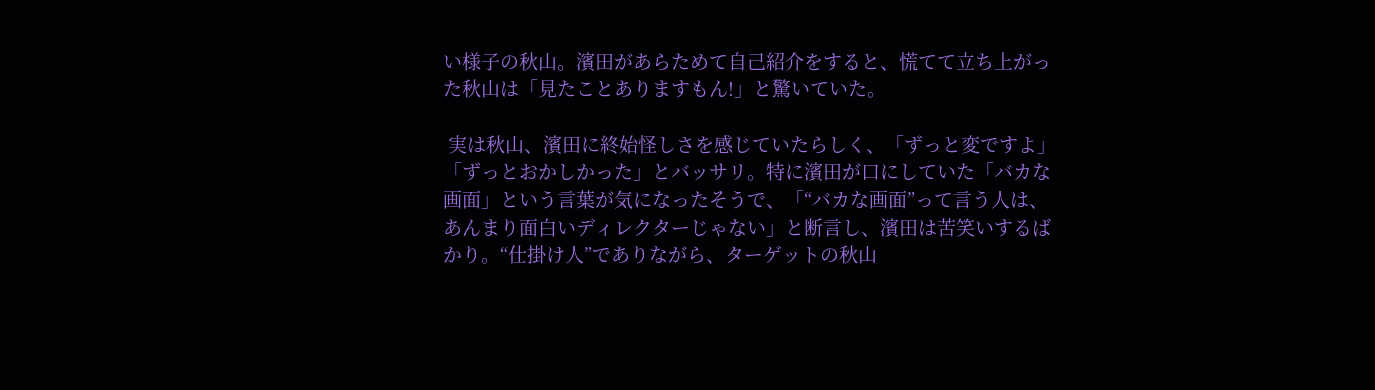い様子の秋山。濱田があらためて自己紹介をすると、慌てて立ち上がった秋山は「見たことありますもん!」と驚いていた。

 実は秋山、濱田に終始怪しさを感じていたらしく、「ずっと変ですよ」「ずっとおかしかった」とバッサリ。特に濱田が口にしていた「バカな画面」という言葉が気になったそうで、「“バカな画面”って言う人は、あんまり面白いディレクターじゃない」と断言し、濱田は苦笑いするばかり。“仕掛け人”でありながら、ターゲットの秋山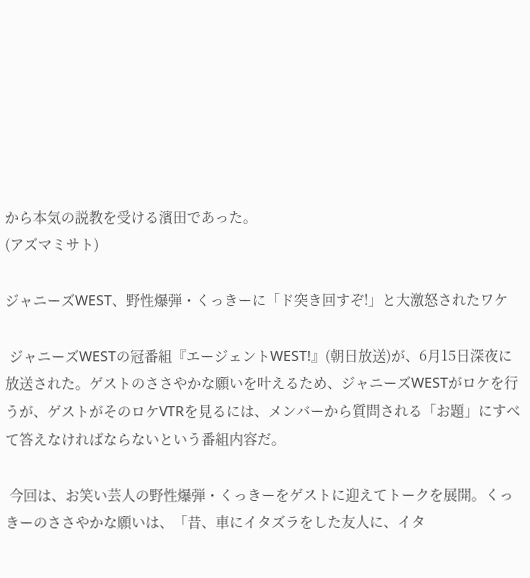から本気の説教を受ける濱田であった。
(アズマミサト)

ジャニーズWEST、野性爆弾・くっきーに「ド突き回すぞ!」と大激怒されたワケ

 ジャニーズWESTの冠番組『エージェントWEST!』(朝日放送)が、6月15日深夜に放送された。ゲストのささやかな願いを叶えるため、ジャニーズWESTがロケを行うが、ゲストがそのロケVTRを見るには、メンバーから質問される「お題」にすべて答えなければならないという番組内容だ。

 今回は、お笑い芸人の野性爆弾・くっきーをゲストに迎えてトークを展開。くっきーのささやかな願いは、「昔、車にイタズラをした友人に、イタ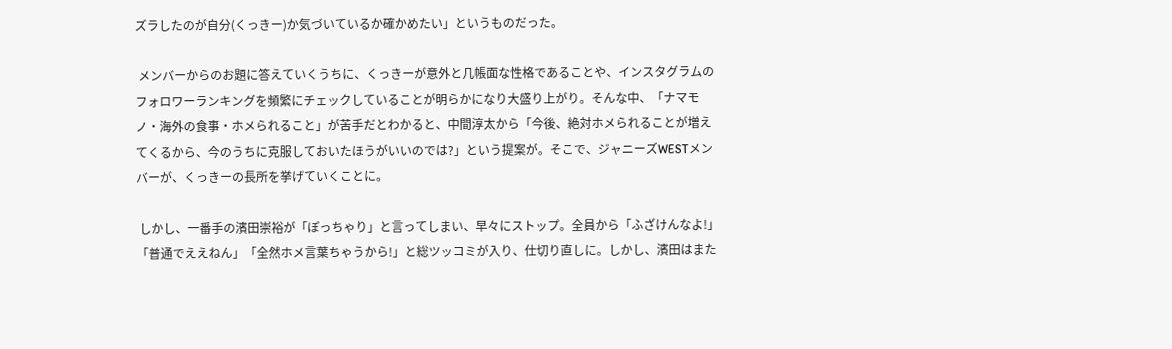ズラしたのが自分(くっきー)か気づいているか確かめたい」というものだった。

 メンバーからのお題に答えていくうちに、くっきーが意外と几帳面な性格であることや、インスタグラムのフォロワーランキングを頻繁にチェックしていることが明らかになり大盛り上がり。そんな中、「ナマモノ・海外の食事・ホメられること」が苦手だとわかると、中間淳太から「今後、絶対ホメられることが増えてくるから、今のうちに克服しておいたほうがいいのでは?」という提案が。そこで、ジャニーズWESTメンバーが、くっきーの長所を挙げていくことに。

 しかし、一番手の濱田崇裕が「ぽっちゃり」と言ってしまい、早々にストップ。全員から「ふざけんなよ!」「普通でええねん」「全然ホメ言葉ちゃうから!」と総ツッコミが入り、仕切り直しに。しかし、濱田はまた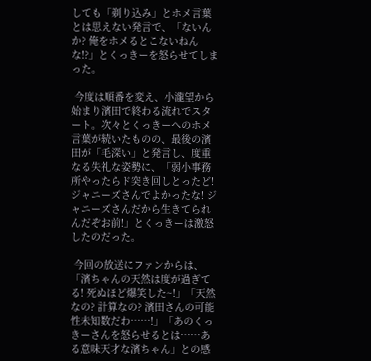しても「剃り込み」とホメ言葉とは思えない発言で、「ないんか? 俺をホメるとこないねんな!?」とくっきーを怒らせてしまった。

 今度は順番を変え、小瀧望から始まり濱田で終わる流れでスタート。次々とくっきーへのホメ言葉が続いたものの、最後の濱田が「毛深い」と発言し、度重なる失礼な姿勢に、「弱小事務所やったらド突き回しとったど! ジャニーズさんでよかったな! ジャニーズさんだから生きてられんだぞお前!」とくっきーは激怒したのだった。

 今回の放送にファンからは、「濱ちゃんの天然は度が過ぎてる! 死ぬほど爆笑した~!」「天然なの? 計算なの? 濱田さんの可能性未知数だわ……!」「あのくっきーさんを怒らせるとは……ある意味天才な濱ちゃん」との感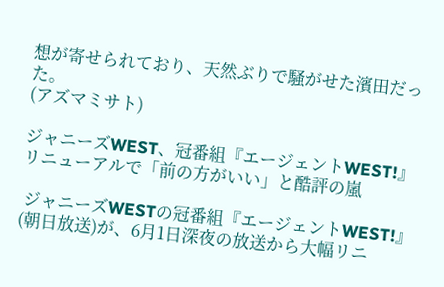想が寄せられており、天然ぶりで騒がせた濱田だった。
(アズマミサト)

ジャニーズWEST、冠番組『エージェントWEST!』リニューアルで「前の方がいい」と酷評の嵐

 ジャニーズWESTの冠番組『エージェントWEST!』(朝日放送)が、6月1日深夜の放送から大幅リニ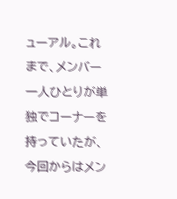ューアル。これまで、メンバー一人ひとりが単独でコーナーを持っていたが、今回からはメン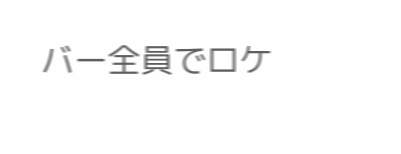バー全員でロケ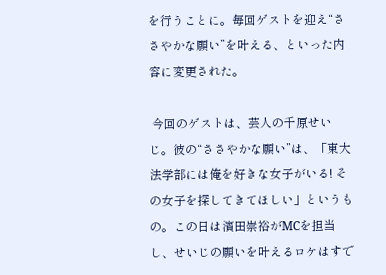を行うことに。毎回ゲストを迎え“ささやかな願い”を叶える、といった内容に変更された。

 今回のゲストは、芸人の千原せいじ。彼の“ささやかな願い”は、「東大法学部には俺を好きな女子がいる! その女子を探してきてほしい」というもの。この日は濱田崇裕がMCを担当し、せいじの願いを叶えるロケはすで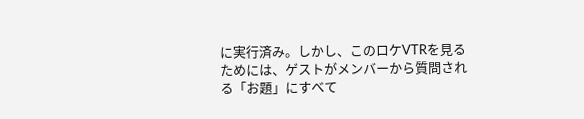に実行済み。しかし、このロケVTRを見るためには、ゲストがメンバーから質問される「お題」にすべて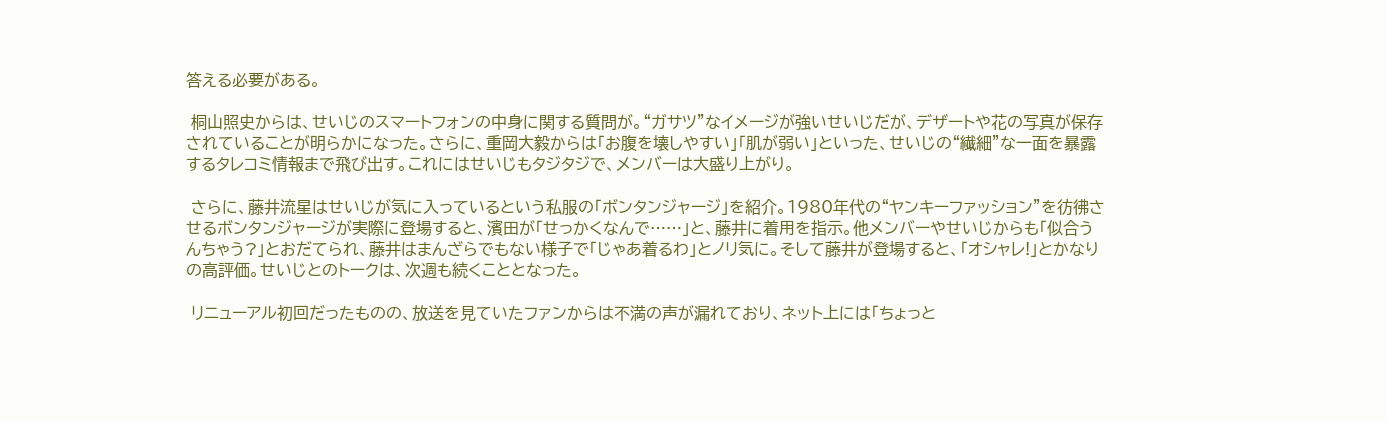答える必要がある。

 桐山照史からは、せいじのスマートフォンの中身に関する質問が。“ガサツ”なイメージが強いせいじだが、デザートや花の写真が保存されていることが明らかになった。さらに、重岡大毅からは「お腹を壊しやすい」「肌が弱い」といった、せいじの“繊細”な一面を暴露するタレコミ情報まで飛び出す。これにはせいじもタジタジで、メンバーは大盛り上がり。

 さらに、藤井流星はせいじが気に入っているという私服の「ボンタンジャージ」を紹介。1980年代の“ヤンキーファッション”を彷彿させるボンタンジャージが実際に登場すると、濱田が「せっかくなんで……」と、藤井に着用を指示。他メンバーやせいじからも「似合うんちゃう?」とおだてられ、藤井はまんざらでもない様子で「じゃあ着るわ」とノリ気に。そして藤井が登場すると、「オシャレ!」とかなりの高評価。せいじとのトークは、次週も続くこととなった。

 リニューアル初回だったものの、放送を見ていたファンからは不満の声が漏れており、ネット上には「ちょっと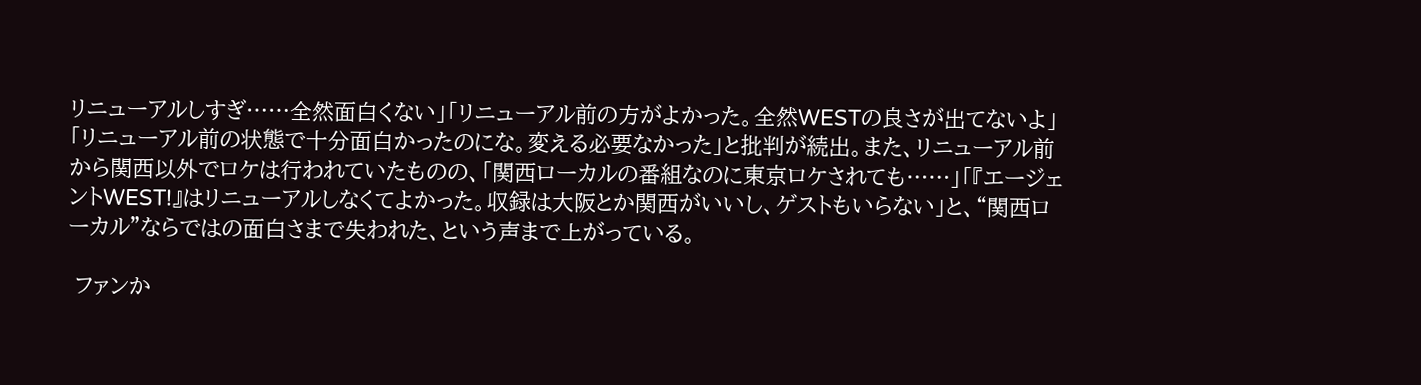リニューアルしすぎ……全然面白くない」「リニューアル前の方がよかった。全然WESTの良さが出てないよ」「リニューアル前の状態で十分面白かったのにな。変える必要なかった」と批判が続出。また、リニューアル前から関西以外でロケは行われていたものの、「関西ローカルの番組なのに東京ロケされても……」「『エージェントWEST!』はリニューアルしなくてよかった。収録は大阪とか関西がいいし、ゲストもいらない」と、“関西ローカル”ならではの面白さまで失われた、という声まで上がっている。

 ファンか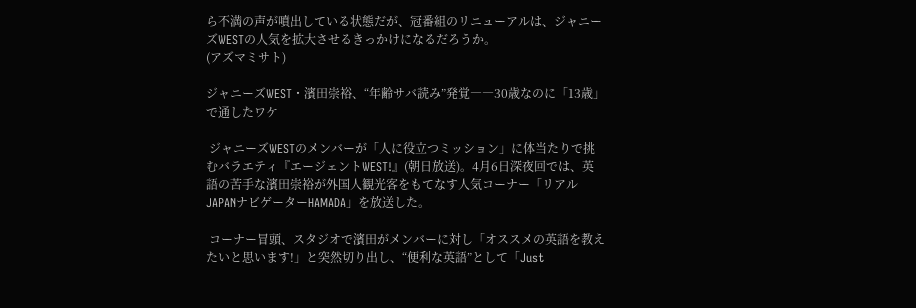ら不満の声が噴出している状態だが、冠番組のリニューアルは、ジャニーズWESTの人気を拡大させるきっかけになるだろうか。
(アズマミサト)

ジャニーズWEST・濱田崇裕、“年齢サバ読み”発覚――30歳なのに「13歳」で通したワケ

 ジャニーズWESTのメンバーが「人に役立つミッション」に体当たりで挑むバラエティ『エージェントWEST!』(朝日放送)。4月6日深夜回では、英語の苦手な濱田崇裕が外国人観光客をもてなす人気コーナー「リアルJAPANナビゲーターHAMADA」を放送した。

 コーナー冒頭、スタジオで濱田がメンバーに対し「オススメの英語を教えたいと思います!」と突然切り出し、“便利な英語”として「Just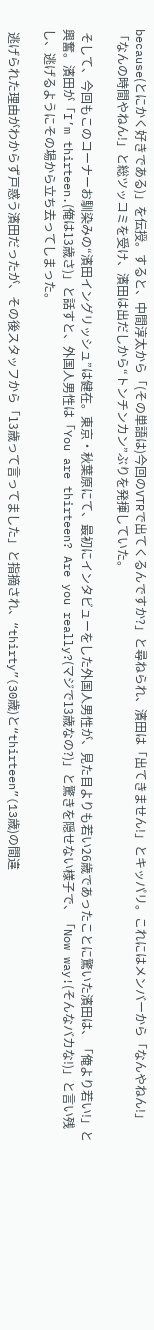because(とにかく好きである)」を伝授。すると、中間淳太から「(その単語は)今回のVTRで出てくるんですか?」と尋ねられ、濱田は「出てきません!」とキッパリ。これにはメンバーから「なんやねん!」「なんの時間やねん!」と総ツッコミを受け、濱田は出だしから“トンチンカン”ぶりを発揮していた。

 そして、今回もこのコーナーお馴染みの“濱田イングリッシュ”は健在。東京・秋葉原にて、最初にインタビューをした外国人男性が、見た目よりも若い26歳であったことに驚いた濱田は、「俺より若い!」と興奮。濱田が「I’m thirteen.(俺は13歳さ)」と話すと、外国人男性は「You are thirteen? Are you really?(マジで13歳なの?)」と驚きを隠せない様子で、「Now way!(そんなバカな!)」と言い残し、逃げるようにその場から立ち去ってしまった。

 逃げられた理由がわからず戸惑う濱田だったが、その後スタッフから「13歳って言ってました」と指摘され、“thirty”(30歳)と“thirteen”(13歳)の間違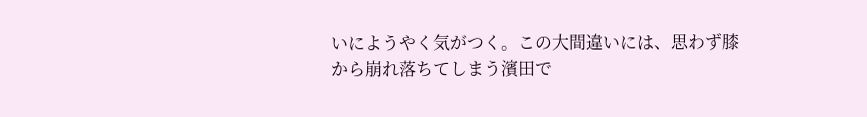いにようやく気がつく。この大間違いには、思わず膝から崩れ落ちてしまう濱田で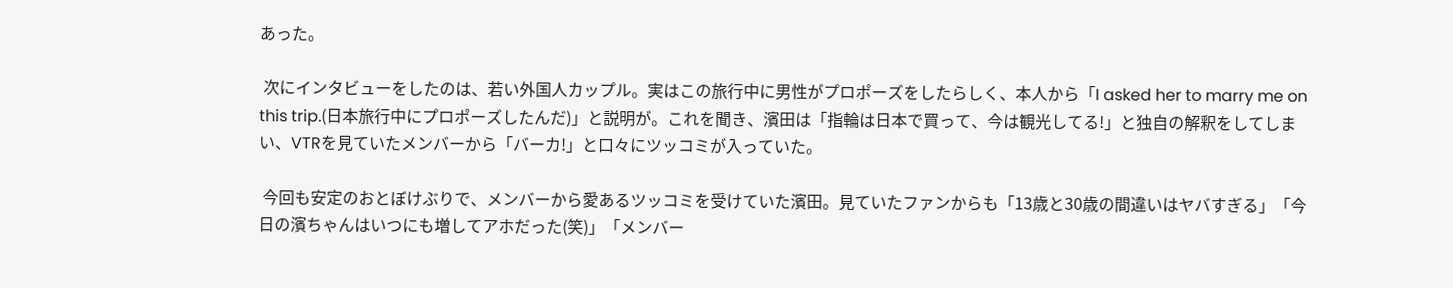あった。

 次にインタビューをしたのは、若い外国人カップル。実はこの旅行中に男性がプロポーズをしたらしく、本人から「I asked her to marry me on this trip.(日本旅行中にプロポーズしたんだ)」と説明が。これを聞き、濱田は「指輪は日本で買って、今は観光してる!」と独自の解釈をしてしまい、VTRを見ていたメンバーから「バーカ!」と口々にツッコミが入っていた。

 今回も安定のおとぼけぶりで、メンバーから愛あるツッコミを受けていた濱田。見ていたファンからも「13歳と30歳の間違いはヤバすぎる」「今日の濱ちゃんはいつにも増してアホだった(笑)」「メンバー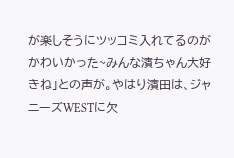が楽しそうにツッコミ入れてるのがかわいかった~みんな濱ちゃん大好きね」との声が。やはり濱田は、ジャニーズWESTに欠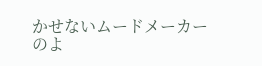かせないムードメーカーのよ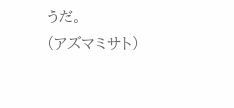うだ。
(アズマミサト)